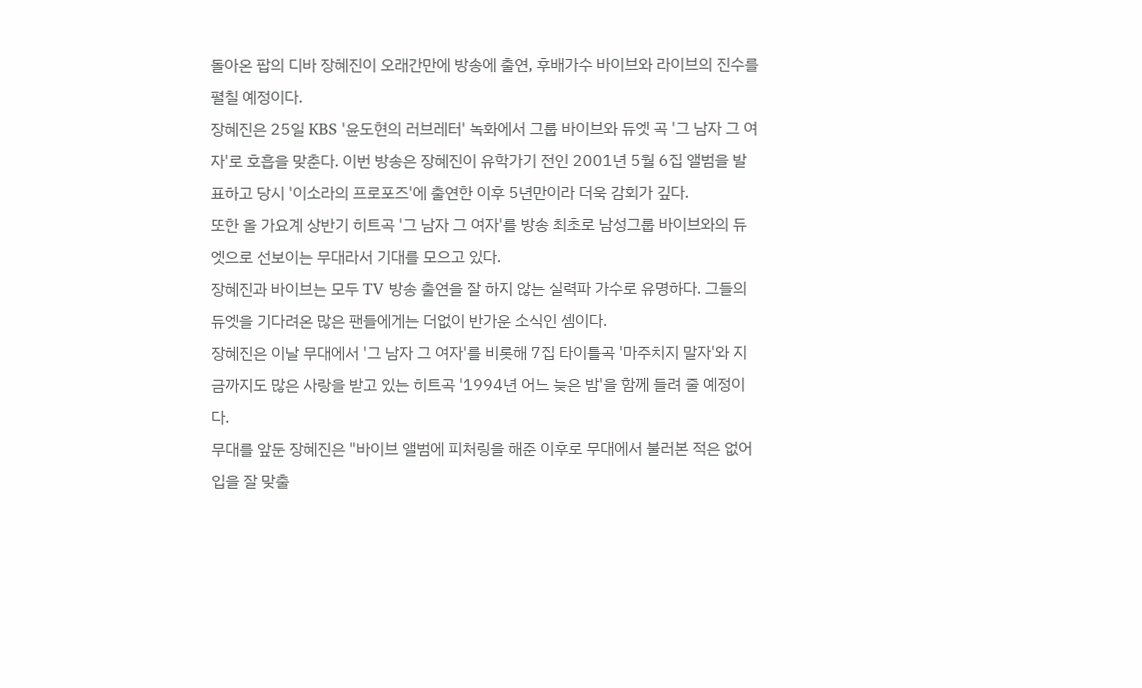돌아온 팝의 디바 장혜진이 오래간만에 방송에 출연, 후배가수 바이브와 라이브의 진수를 펼칠 예정이다.
장혜진은 25일 KBS '윤도현의 러브레터' 녹화에서 그룹 바이브와 듀엣 곡 '그 남자 그 여자'로 호흡을 맞춘다. 이번 방송은 장혜진이 유학가기 전인 2001년 5월 6집 앨범을 발표하고 당시 '이소라의 프로포즈'에 출연한 이후 5년만이라 더욱 감회가 깊다.
또한 올 가요계 상반기 히트곡 '그 남자 그 여자'를 방송 최초로 남성그룹 바이브와의 듀엣으로 선보이는 무대라서 기대를 모으고 있다.
장혜진과 바이브는 모두 TV 방송 출연을 잘 하지 않는 실력파 가수로 유명하다. 그들의 듀엣을 기다려온 많은 팬들에게는 더없이 반가운 소식인 셈이다.
장혜진은 이날 무대에서 '그 남자 그 여자'를 비롯해 7집 타이틀곡 '마주치지 말자'와 지금까지도 많은 사랑을 받고 있는 히트곡 '1994년 어느 늦은 밤'을 함께 들려 줄 예정이다.
무대를 앞둔 장혜진은 "바이브 앨범에 피처링을 해준 이후로 무대에서 불러본 적은 없어 입을 잘 맞출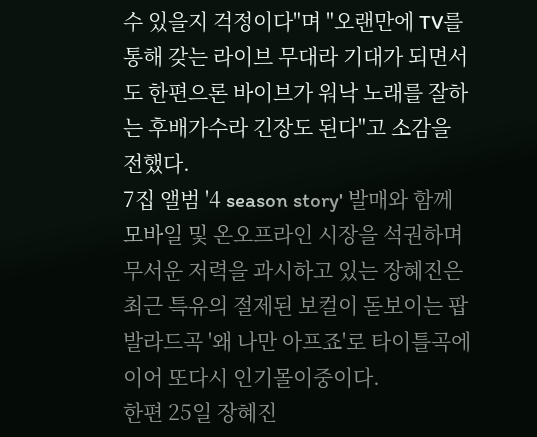수 있을지 걱정이다"며 "오랜만에 TV를 통해 갖는 라이브 무대라 기대가 되면서도 한편으론 바이브가 워낙 노래를 잘하는 후배가수라 긴장도 된다"고 소감을 전했다.
7집 앨범 '4 season story' 발매와 함께 모바일 및 온오프라인 시장을 석권하며 무서운 저력을 과시하고 있는 장혜진은 최근 특유의 절제된 보컬이 돋보이는 팝 발라드곡 '왜 나만 아프죠'로 타이틀곡에 이어 또다시 인기몰이중이다.
한편 25일 장혜진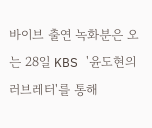바이브 출연 녹화분은 오는 28일 KBS '윤도현의 러브레터'를 통해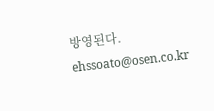방영된다.
ehssoato@osen.co.kr